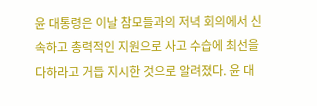윤 대통령은 이날 참모들과의 저녁 회의에서 신속하고 총력적인 지원으로 사고 수습에 최선을 다하라고 거듭 지시한 것으로 알려졌다. 윤 대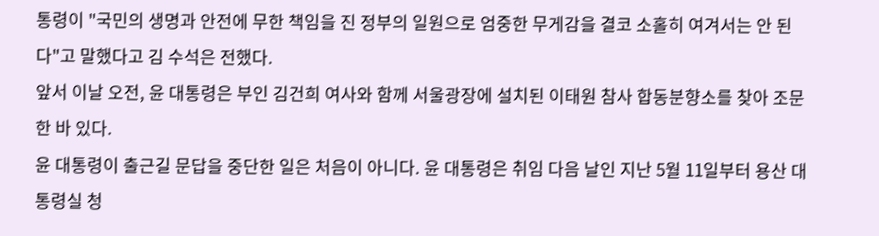통령이 "국민의 생명과 안전에 무한 책임을 진 정부의 일원으로 엄중한 무게감을 결코 소홀히 여겨서는 안 된다"고 말했다고 김 수석은 전했다.
앞서 이날 오전, 윤 대통령은 부인 김건희 여사와 함께 서울광장에 설치된 이태원 참사 합동분향소를 찾아 조문한 바 있다.
윤 대통령이 출근길 문답을 중단한 일은 처음이 아니다. 윤 대통령은 취임 다음 날인 지난 5월 11일부터 용산 대통령실 청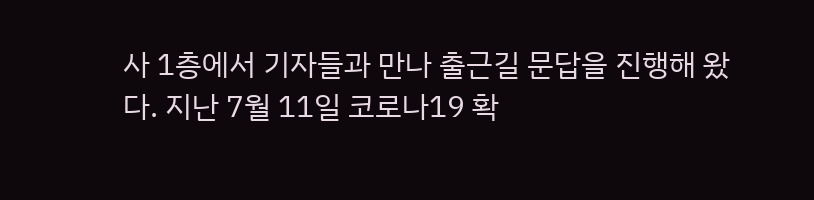사 1층에서 기자들과 만나 출근길 문답을 진행해 왔다. 지난 7월 11일 코로나19 확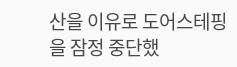산을 이유로 도어스테핑을 잠정 중단했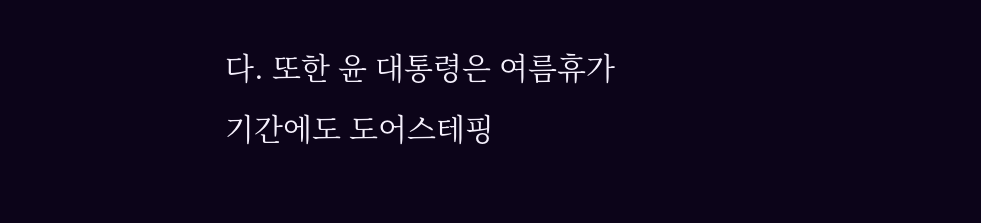다. 또한 윤 대통령은 여름휴가 기간에도 도어스테핑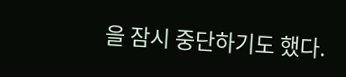을 잠시 중단하기도 했다.